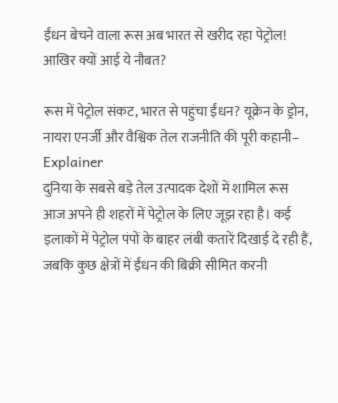ईंधन बेचने वाला रूस अब भारत से खरीद रहा पेट्रोल! आखिर क्यों आई ये नौबत?

रूस में पेट्रोल संकट, भारत से पहुंचा ईंधन? यूक्रेन के ड्रोन, नायरा एनर्जी और वैश्विक तेल राजनीति की पूरी कहानी–
Explainer
दुनिया के सबसे बड़े तेल उत्पादक देशों में शामिल रूस आज अपने ही शहरों में पेट्रोल के लिए जूझ रहा है। कई इलाकों में पेट्रोल पंपों के बाहर लंबी कतारें दिखाई दे रही हैं, जबकि कुछ क्षेत्रों में ईंधन की बिक्री सीमित करनी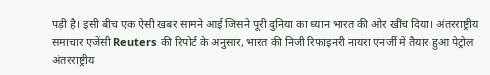पड़ी है। इसी बीच एक ऐसी खबर सामने आई जिसने पूरी दुनिया का ध्यान भारत की ओर खींच दिया। अंतरराष्ट्रीय समाचार एजेंसी Reuters की रिपोर्ट के अनुसार, भारत की निजी रिफाइनरी नायरा एनर्जी में तैयार हुआ पेट्रोल अंतरराष्ट्रीय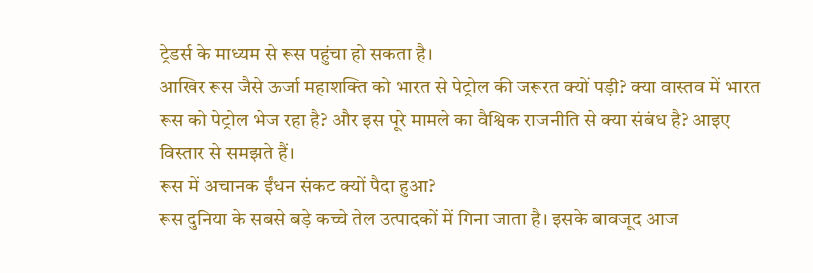ट्रेडर्स के माध्यम से रूस पहुंचा हो सकता है।
आखिर रूस जैसे ऊर्जा महाशक्ति को भारत से पेट्रोल की जरूरत क्यों पड़ी? क्या वास्तव में भारत रूस को पेट्रोल भेज रहा है? और इस पूरे मामले का वैश्विक राजनीति से क्या संबंध है? आइए विस्तार से समझते हैं।
रूस में अचानक ईंधन संकट क्यों पैदा हुआ?
रूस दुनिया के सबसे बड़े कच्चे तेल उत्पादकों में गिना जाता है। इसके बावजूद आज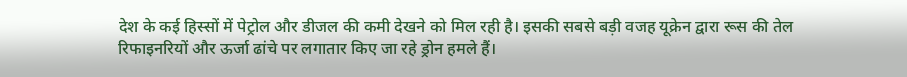देश के कई हिस्सों में पेट्रोल और डीजल की कमी देखने को मिल रही है। इसकी सबसे बड़ी वजह यूक्रेन द्वारा रूस की तेल रिफाइनरियों और ऊर्जा ढांचे पर लगातार किए जा रहे ड्रोन हमले हैं।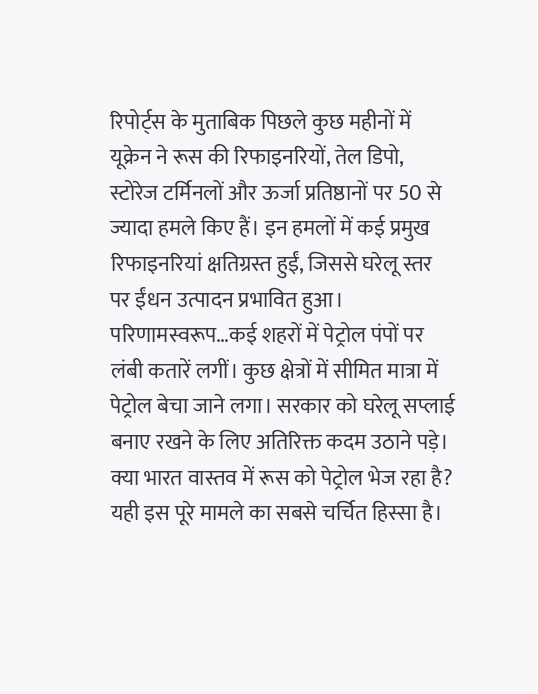रिपोर्ट्स के मुताबिक पिछले कुछ महीनों में यूक्रेन ने रूस की रिफाइनरियों, तेल डिपो, स्टोरेज टर्मिनलों और ऊर्जा प्रतिष्ठानों पर 50 से ज्यादा हमले किए हैं। इन हमलों में कई प्रमुख रिफाइनरियां क्षतिग्रस्त हुईं, जिससे घरेलू स्तर पर ईंधन उत्पादन प्रभावित हुआ।
परिणामस्वरूप…कई शहरों में पेट्रोल पंपों पर लंबी कतारें लगीं। कुछ क्षेत्रों में सीमित मात्रा में पेट्रोल बेचा जाने लगा। सरकार को घरेलू सप्लाई बनाए रखने के लिए अतिरिक्त कदम उठाने पड़े।
क्या भारत वास्तव में रूस को पेट्रोल भेज रहा है?
यही इस पूरे मामले का सबसे चर्चित हिस्सा है।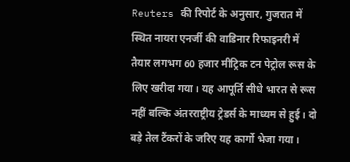Reuters की रिपोर्ट के अनुसार, गुजरात में स्थित नायरा एनर्जी की वाडिनार रिफाइनरी में तैयार लगभग 60 हजार मीट्रिक टन पेट्रोल रूस के लिए खरीदा गया। यह आपूर्ति सीधे भारत से रूस नहीं बल्कि अंतरराष्ट्रीय ट्रेडर्स के माध्यम से हुई। दो बड़े तेल टैंकरों के जरिए यह कार्गो भेजा गया।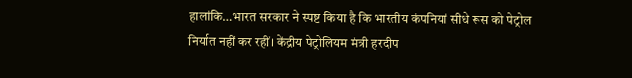हालांकि…भारत सरकार ने स्पष्ट किया है कि भारतीय कंपनियां सीधे रूस को पेट्रोल निर्यात नहीं कर रहीं। केंद्रीय पेट्रोलियम मंत्री हरदीप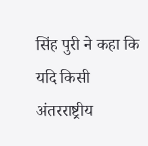सिंह पुरी ने कहा कि यदि किसी अंतरराष्ट्रीय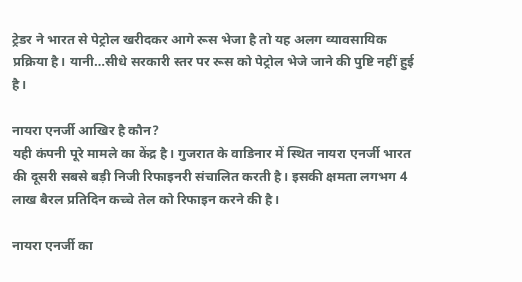ट्रेडर ने भारत से पेट्रोल खरीदकर आगे रूस भेजा है तो यह अलग व्यावसायिक प्रक्रिया है। यानी…सीधे सरकारी स्तर पर रूस को पेट्रोल भेजे जाने की पुष्टि नहीं हुई है।

नायरा एनर्जी आखिर है कौन?
यही कंपनी पूरे मामले का केंद्र है। गुजरात के वाडिनार में स्थित नायरा एनर्जी भारत की दूसरी सबसे बड़ी निजी रिफाइनरी संचालित करती है। इसकी क्षमता लगभग 4 लाख बैरल प्रतिदिन कच्चे तेल को रिफाइन करने की है।

नायरा एनर्जी का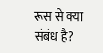रूस से क्या संबंध है?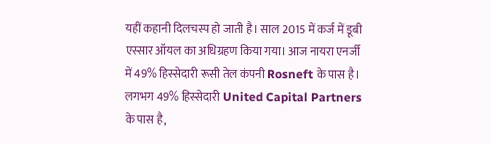यहीं कहानी दिलचस्प हो जाती है। साल 2015 में कर्ज में डूबी एस्सार ऑयल का अधिग्रहण किया गया। आज नायरा एनर्जी में 49% हिस्सेदारी रूसी तेल कंपनी Rosneft के पास है। लगभग 49% हिस्सेदारी United Capital Partners के पास है,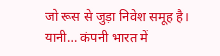जो रूस से जुड़ा निवेश समूह है। यानी… कंपनी भारत में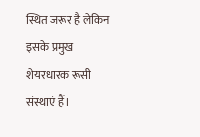स्थित जरूर है लेकिन इसके प्रमुख शेयरधारक रूसी संस्थाएं हैं।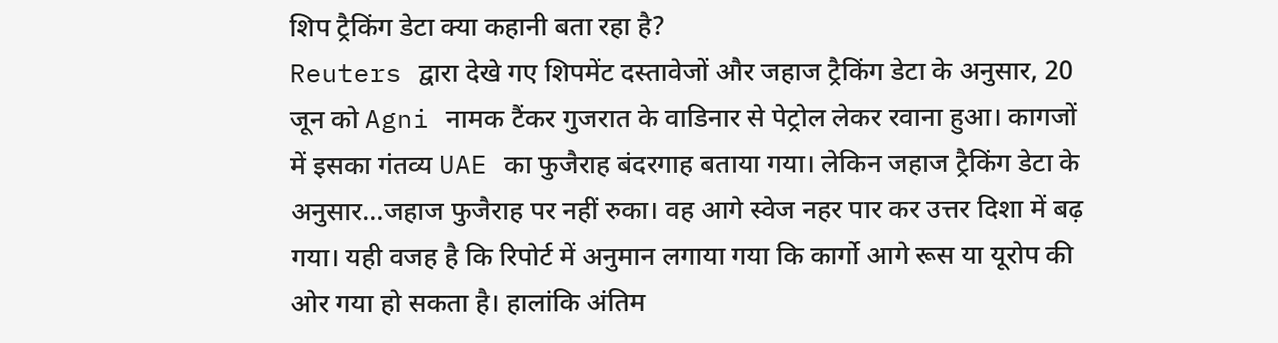शिप ट्रैकिंग डेटा क्या कहानी बता रहा है?
Reuters द्वारा देखे गए शिपमेंट दस्तावेजों और जहाज ट्रैकिंग डेटा के अनुसार, 20 जून को Agni नामक टैंकर गुजरात के वाडिनार से पेट्रोल लेकर रवाना हुआ। कागजों में इसका गंतव्य UAE का फुजैराह बंदरगाह बताया गया। लेकिन जहाज ट्रैकिंग डेटा के अनुसार…जहाज फुजैराह पर नहीं रुका। वह आगे स्वेज नहर पार कर उत्तर दिशा में बढ़ गया। यही वजह है कि रिपोर्ट में अनुमान लगाया गया कि कार्गो आगे रूस या यूरोप की ओर गया हो सकता है। हालांकि अंतिम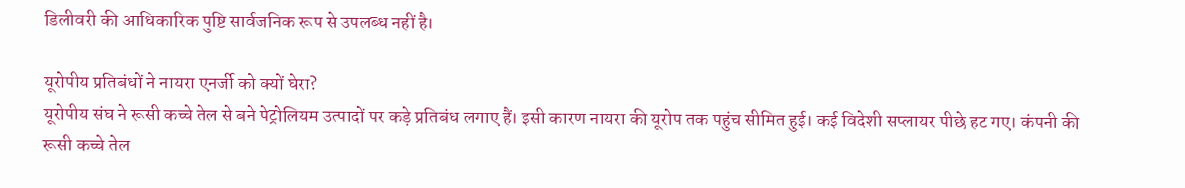डिलीवरी की आधिकारिक पुष्टि सार्वजनिक रूप से उपलब्ध नहीं है।

यूरोपीय प्रतिबंधों ने नायरा एनर्जी को क्यों घेरा?
यूरोपीय संघ ने रूसी कच्चे तेल से बने पेट्रोलियम उत्पादों पर कड़े प्रतिबंध लगाए हैं। इसी कारण नायरा की यूरोप तक पहुंच सीमित हुई। कई विदेशी सप्लायर पीछे हट गए। कंपनी की रूसी कच्चे तेल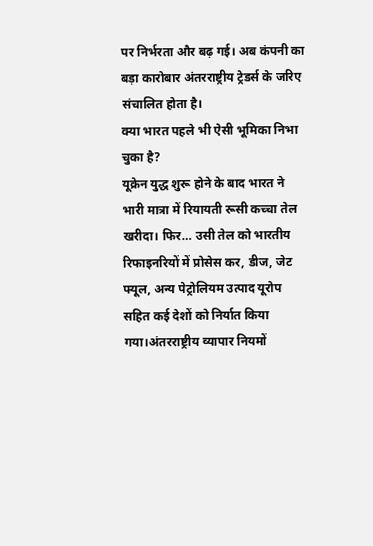पर निर्भरता और बढ़ गई। अब कंपनी का बड़ा कारोबार अंतरराष्ट्रीय ट्रेडर्स के जरिए संचालित होता है।
क्या भारत पहले भी ऐसी भूमिका निभा चुका है?
यूक्रेन युद्ध शुरू होने के बाद भारत ने भारी मात्रा में रियायती रूसी कच्चा तेल खरीदा। फिर… उसी तेल को भारतीय रिफाइनरियों में प्रोसेस कर, डीज, जेट फ्यूल, अन्य पेट्रोलियम उत्पाद यूरोप सहित कई देशों को निर्यात किया गया।अंतरराष्ट्रीय व्यापार नियमों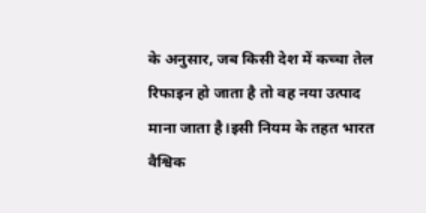के अनुसार, जब किसी देश में कच्चा तेल रिफाइन हो जाता है तो वह नया उत्पाद माना जाता है।इसी नियम के तहत भारत वैश्विक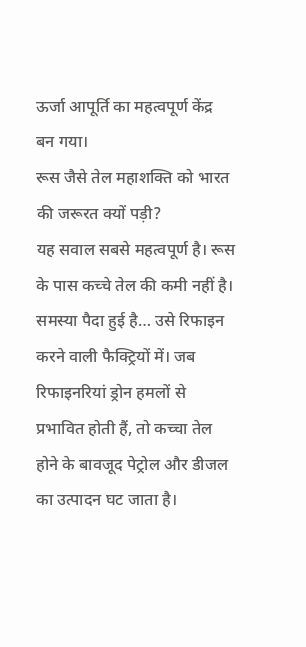ऊर्जा आपूर्ति का महत्वपूर्ण केंद्र बन गया।
रूस जैसे तेल महाशक्ति को भारत की जरूरत क्यों पड़ी?
यह सवाल सबसे महत्वपूर्ण है। रूस के पास कच्चे तेल की कमी नहीं है। समस्या पैदा हुई है… उसे रिफाइन करने वाली फैक्ट्रियों में। जब रिफाइनरियां ड्रोन हमलों से प्रभावित होती हैं, तो कच्चा तेल होने के बावजूद पेट्रोल और डीजल का उत्पादन घट जाता है।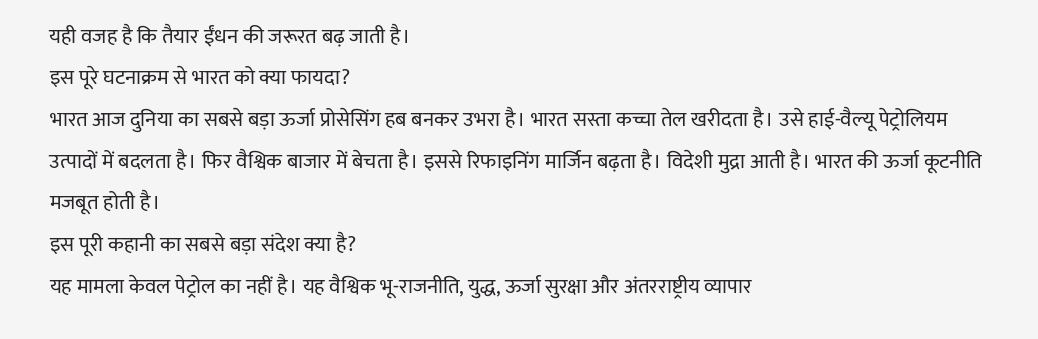यही वजह है कि तैयार ईंधन की जरूरत बढ़ जाती है।
इस पूरे घटनाक्रम से भारत को क्या फायदा?
भारत आज दुनिया का सबसे बड़ा ऊर्जा प्रोसेसिंग हब बनकर उभरा है। भारत सस्ता कच्चा तेल खरीदता है। उसे हाई-वैल्यू पेट्रोलियम उत्पादों में बदलता है। फिर वैश्विक बाजार में बेचता है। इससे रिफाइनिंग मार्जिन बढ़ता है। विदेशी मुद्रा आती है। भारत की ऊर्जा कूटनीति मजबूत होती है।
इस पूरी कहानी का सबसे बड़ा संदेश क्या है?
यह मामला केवल पेट्रोल का नहीं है। यह वैश्विक भू-राजनीति, युद्ध, ऊर्जा सुरक्षा और अंतरराष्ट्रीय व्यापार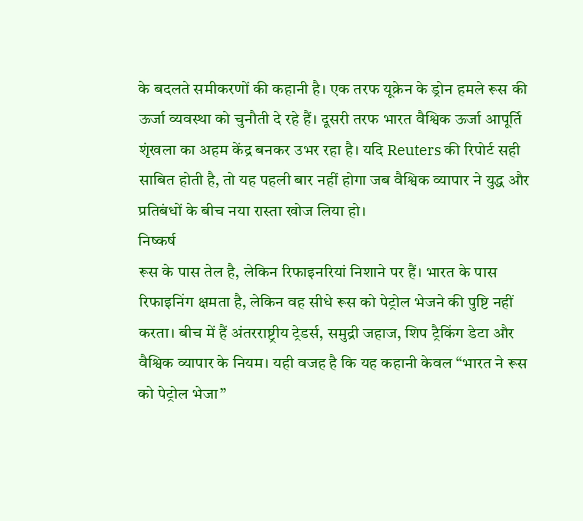के बदलते समीकरणों की कहानी है। एक तरफ यूक्रेन के ड्रोन हमले रूस की ऊर्जा व्यवस्था को चुनौती दे रहे हैं। दूसरी तरफ भारत वैश्विक ऊर्जा आपूर्ति शृंखला का अहम केंद्र बनकर उभर रहा है। यदि Reuters की रिपोर्ट सही साबित होती है, तो यह पहली बार नहीं होगा जब वैश्विक व्यापार ने युद्ध और प्रतिबंधों के बीच नया रास्ता खोज लिया हो।
निष्कर्ष
रूस के पास तेल है, लेकिन रिफाइनरियां निशाने पर हैं। भारत के पास रिफाइनिंग क्षमता है, लेकिन वह सीधे रूस को पेट्रोल भेजने की पुष्टि नहीं करता। बीच में हैं अंतरराष्ट्रीय ट्रेडर्स, समुद्री जहाज, शिप ट्रैकिंग डेटा और वैश्विक व्यापार के नियम। यही वजह है कि यह कहानी केवल “भारत ने रूस को पेट्रोल भेजा”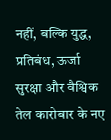नहीं, बल्कि युद्ध, प्रतिबंध, ऊर्जा सुरक्षा और वैश्विक तेल कारोबार के नए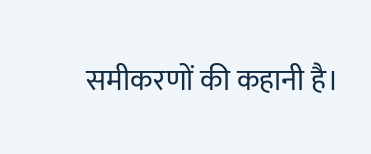समीकरणों की कहानी है।